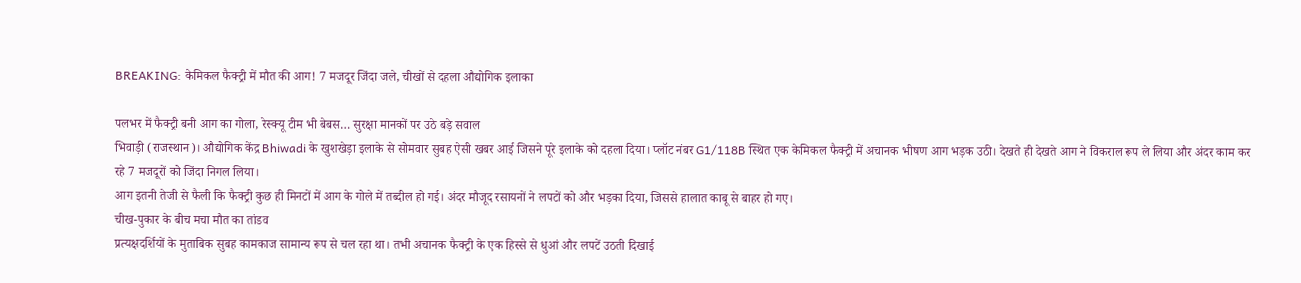BREAKING: केमिकल फैक्ट्री में मौत की आग! 7 मजदूर जिंदा जले, चीखों से दहला औद्योगिक इलाका

पलभर में फैक्ट्री बनी आग का गोला, रेस्क्यू टीम भी बेबस… सुरक्षा मानकों पर उठे बड़े सवाल
भिवाड़ी (राजस्थान)। औद्योगिक केंद्र Bhiwadi के खुशखेड़ा इलाके से सोमवार सुबह ऐसी खबर आई जिसने पूरे इलाके को दहला दिया। प्लॉट नंबर G1/118B स्थित एक केमिकल फैक्ट्री में अचानक भीषण आग भड़क उठी। देखते ही देखते आग ने विकराल रूप ले लिया और अंदर काम कर रहे 7 मजदूरों को जिंदा निगल लिया।
आग इतनी तेजी से फैली कि फैक्ट्री कुछ ही मिनटों में आग के गोले में तब्दील हो गई। अंदर मौजूद रसायनों ने लपटों को और भड़का दिया, जिससे हालात काबू से बाहर हो गए।
चीख-पुकार के बीच मचा मौत का तांडव
प्रत्यक्षदर्शियों के मुताबिक सुबह कामकाज सामान्य रूप से चल रहा था। तभी अचानक फैक्ट्री के एक हिस्से से धुआं और लपटें उठती दिखाई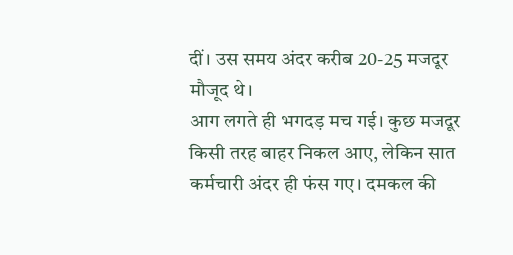दीं। उस समय अंदर करीब 20-25 मजदूर मौजूद थे।
आग लगते ही भगदड़ मच गई। कुछ मजदूर किसी तरह बाहर निकल आए, लेकिन सात कर्मचारी अंदर ही फंस गए। दमकल की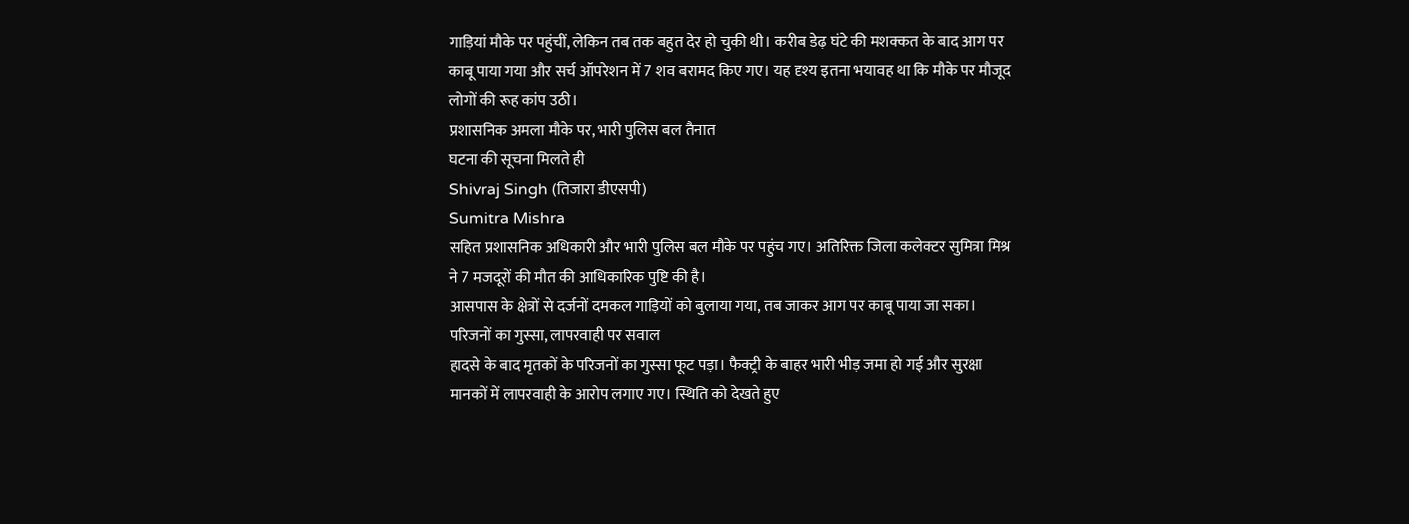गाड़ियां मौके पर पहुंचीं, लेकिन तब तक बहुत देर हो चुकी थी। करीब डेढ़ घंटे की मशक्कत के बाद आग पर काबू पाया गया और सर्च ऑपरेशन में 7 शव बरामद किए गए। यह दृश्य इतना भयावह था कि मौके पर मौजूद लोगों की रूह कांप उठी।
प्रशासनिक अमला मौके पर, भारी पुलिस बल तैनात
घटना की सूचना मिलते ही
Shivraj Singh (तिजारा डीएसपी)
Sumitra Mishra
सहित प्रशासनिक अधिकारी और भारी पुलिस बल मौके पर पहुंच गए। अतिरिक्त जिला कलेक्टर सुमित्रा मिश्र ने 7 मजदूरों की मौत की आधिकारिक पुष्टि की है।
आसपास के क्षेत्रों से दर्जनों दमकल गाड़ियों को बुलाया गया, तब जाकर आग पर काबू पाया जा सका।
परिजनों का गुस्सा, लापरवाही पर सवाल
हादसे के बाद मृतकों के परिजनों का गुस्सा फूट पड़ा। फैक्ट्री के बाहर भारी भीड़ जमा हो गई और सुरक्षा मानकों में लापरवाही के आरोप लगाए गए। स्थिति को देखते हुए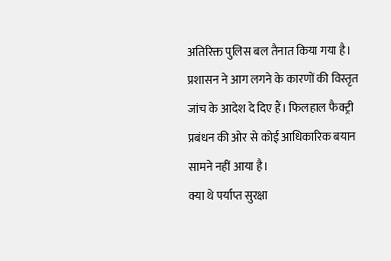अतिरिक्त पुलिस बल तैनात किया गया है।
प्रशासन ने आग लगने के कारणों की विस्तृत जांच के आदेश दे दिए हैं। फिलहाल फैक्ट्री प्रबंधन की ओर से कोई आधिकारिक बयान सामने नहीं आया है।
क्या थे पर्याप्त सुरक्षा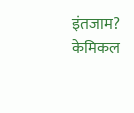इंतजाम?
केमिकल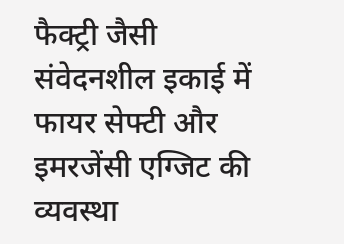फैक्ट्री जैसी संवेदनशील इकाई में फायर सेफ्टी और इमरजेंसी एग्जिट की व्यवस्था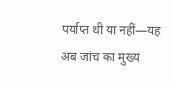पर्याप्त थी या नहीं—यह अब जांच का मुख्य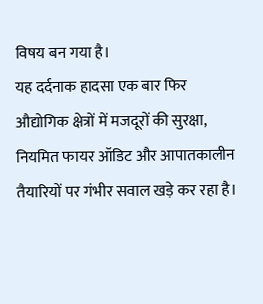विषय बन गया है।
यह दर्दनाक हादसा एक बार फिर औद्योगिक क्षेत्रों में मजदूरों की सुरक्षा, नियमित फायर ऑडिट और आपातकालीन तैयारियों पर गंभीर सवाल खड़े कर रहा है।